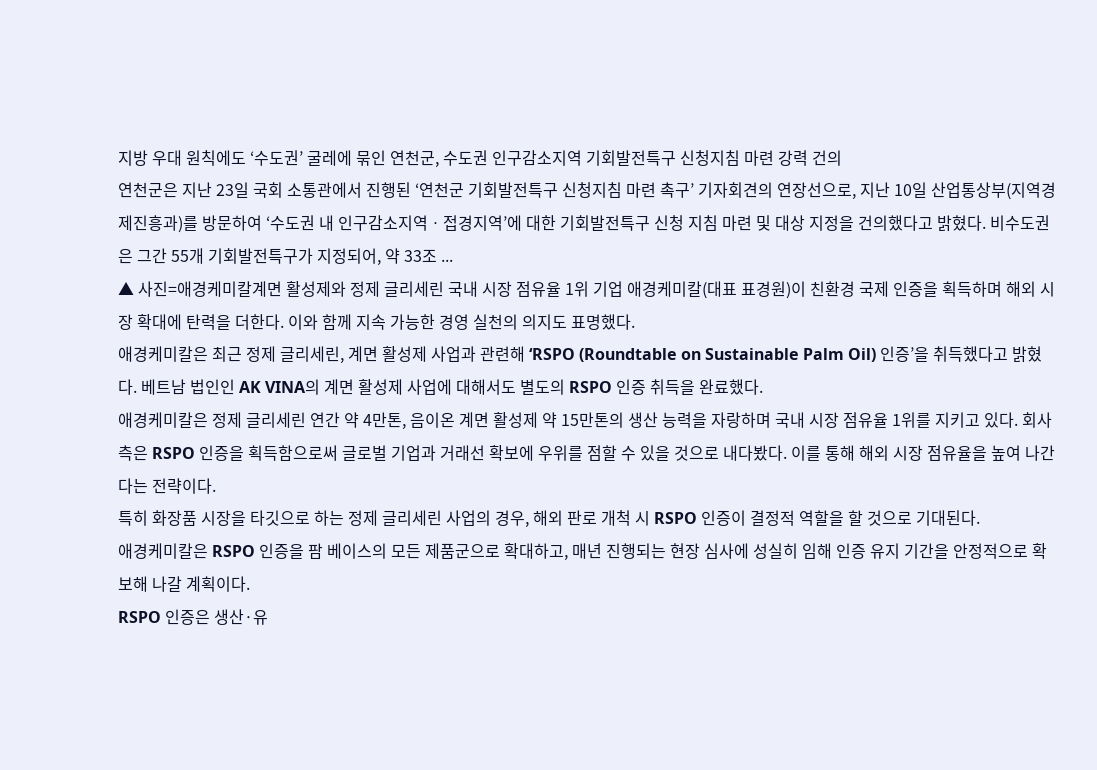지방 우대 원칙에도 ‘수도권’ 굴레에 묶인 연천군, 수도권 인구감소지역 기회발전특구 신청지침 마련 강력 건의
연천군은 지난 23일 국회 소통관에서 진행된 ‘연천군 기회발전특구 신청지침 마련 촉구’ 기자회견의 연장선으로, 지난 10일 산업통상부(지역경제진흥과)를 방문하여 ‘수도권 내 인구감소지역ㆍ접경지역’에 대한 기회발전특구 신청 지침 마련 및 대상 지정을 건의했다고 밝혔다. 비수도권은 그간 55개 기회발전특구가 지정되어, 약 33조 ...
▲ 사진=애경케미칼계면 활성제와 정제 글리세린 국내 시장 점유율 1위 기업 애경케미칼(대표 표경원)이 친환경 국제 인증을 획득하며 해외 시장 확대에 탄력을 더한다. 이와 함께 지속 가능한 경영 실천의 의지도 표명했다.
애경케미칼은 최근 정제 글리세린, 계면 활성제 사업과 관련해 ‘RSPO (Roundtable on Sustainable Palm Oil) 인증’을 취득했다고 밝혔다. 베트남 법인인 AK VINA의 계면 활성제 사업에 대해서도 별도의 RSPO 인증 취득을 완료했다.
애경케미칼은 정제 글리세린 연간 약 4만톤, 음이온 계면 활성제 약 15만톤의 생산 능력을 자랑하며 국내 시장 점유율 1위를 지키고 있다. 회사 측은 RSPO 인증을 획득함으로써 글로벌 기업과 거래선 확보에 우위를 점할 수 있을 것으로 내다봤다. 이를 통해 해외 시장 점유율을 높여 나간다는 전략이다.
특히 화장품 시장을 타깃으로 하는 정제 글리세린 사업의 경우, 해외 판로 개척 시 RSPO 인증이 결정적 역할을 할 것으로 기대된다.
애경케미칼은 RSPO 인증을 팜 베이스의 모든 제품군으로 확대하고, 매년 진행되는 현장 심사에 성실히 임해 인증 유지 기간을 안정적으로 확보해 나갈 계획이다.
RSPO 인증은 생산·유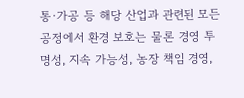통·가공 등 해당 산업과 관련된 모든 공정에서 환경 보호는 물론 경영 투명성, 지속 가능성, 농장 책임 경영,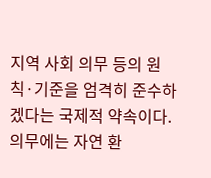지역 사회 의무 등의 원칙·기준을 엄격히 준수하겠다는 국제적 약속이다. 의무에는 자연 환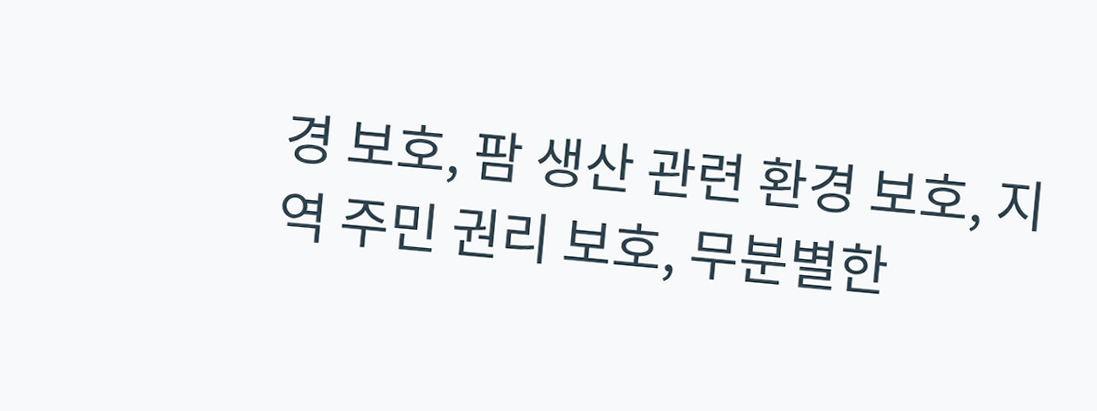경 보호, 팜 생산 관련 환경 보호, 지역 주민 권리 보호, 무분별한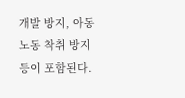개발 방지, 아동 노동 착취 방지 등이 포함된다.